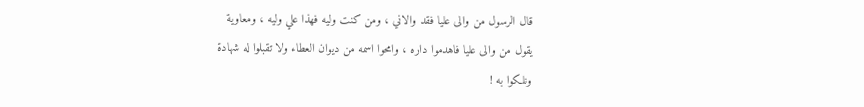قال الرسول من والى عليا فقد والاني ، ومن كنت وليه فهذا علي وليه ، ومعاوية
يقول من والى عليا فاهدموا داره ، وامحوا اسمه من ديوان العطاء ولا تقبلوا له شهادة
ونلكوا به !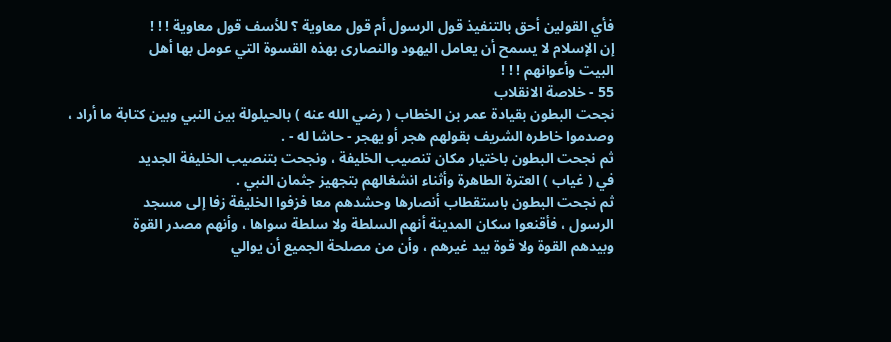فأي القولين أحق بالتنفيذ قول الرسول أم قول معاوية ؟ للأسف قول معاوية ! ! !
إن الإسلام لا يسمح أن يعامل اليهود والنصارى بهذه القسوة التي عومل بها أهل
البيت وأعوانهم ! ! !
55 - خلاصة الانقلاب
نجحت البطون بقيادة عمر بن الخطاب ( رضي الله عنه ) بالحيلولة بين النبي وبين كتابة ما أراد ،
وصدموا خاطره الشريف بقولهم هجر أو يهجر - حاشا له - .
ثم نجحت البطون باختيار مكان تنصيب الخليفة ، ونجحت بتنصيب الخليفة الجديد
في ( غياب ) العترة الطاهرة وأثناء انشغالهم بتجهيز جثمان النبي .
ثم نجحت البطون باستقطاب أنصارها وحشدهم معا فزفوا الخليفة زفا إلى مسجد
الرسول ، فأقنعوا سكان المدينة أنهم السلطة ولا سلطة سواها ، وأنهم مصدر القوة
وبيدهم القوة ولا قوة بيد غيرهم ، وأن من مصلحة الجميع أن يوالي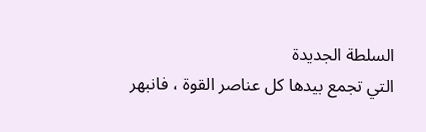السلطة الجديدة
التي تجمع بيدها كل عناصر القوة ، فانبهر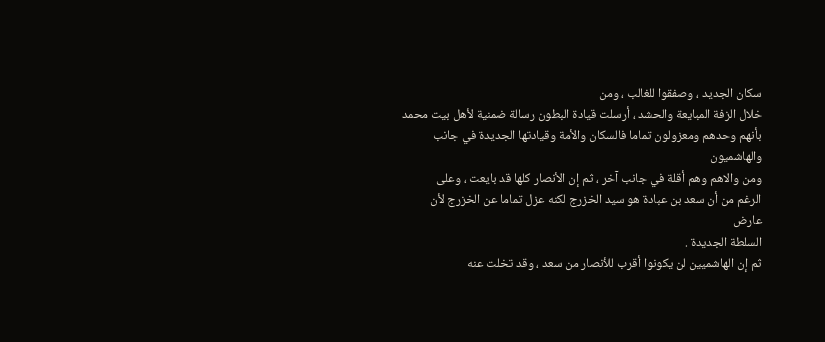سكان الجديد ، وصفقوا للغالب ، ومن
خلال الزفة المبايعة والحشد ، أرسلت قيادة البطون رسالة ضمنية لأهل بيت محمد
بأنهم وحدهم ومعزولون تماما فالسكان والأمة وقيادتها الجديدة في جانب والهاشميون
ومن والاهم وهم أقلة في جانب آخر ، ثم إن الأنصار كلها قد بايعت ، وعلى
الرغم من أن سعد بن عبادة هو سيد الخزرج لكنه عزل تماما عن الخزرج لأن عارض
السلطة الجديدة .
ثم إن الهاشميين لن يكونوا أقرب للأنصار من سعد ، وقد تخلت عنه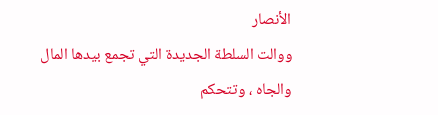الأنصار
ووالت السلطة الجديدة التي تجمع بيدها المال والجاه ، وتتحكم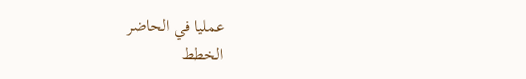عمليا في الحاضر
الخطط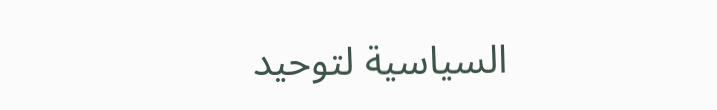السياسية لتوحيد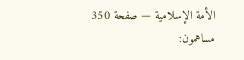الأمة الإسلامية — صفحة 350
مساهمون: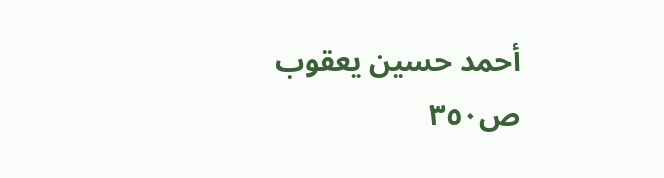أحمد حسين يعقوب
ص٣٥٠